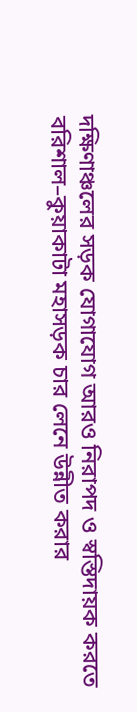দক্ষিণাঞ্চলের সড়ক যোগাযোগ আরও নিরাপদ ও স্বস্তিদায়ক করতে বরিশাল–কুয়াকাটা মহাসড়ক চার লেনে উন্নীত করার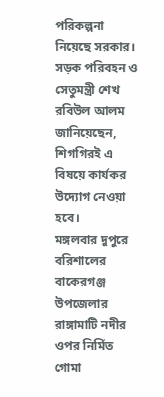পরিকল্পনা নিয়েছে সরকার। সড়ক পরিবহন ও সেতুমন্ত্রী শেখ রবিউল আলম জানিয়েছেন, শিগগিরই এ বিষয়ে কার্যকর উদ্যোগ নেওয়া হবে।
মঙ্গলবার দুপুরে বরিশালের বাকেরগঞ্জ উপজেলার রাঙ্গামাটি নদীর ওপর নির্মিত গোমা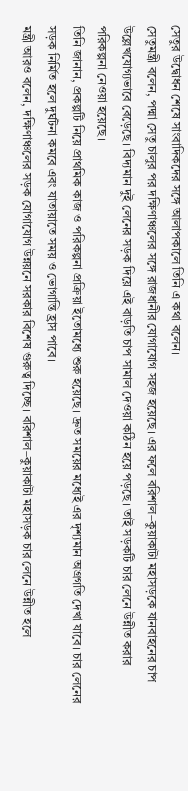সেতুর উদ্বোধন শেষে সাংবাদিকদের সঙ্গে আলাপকালে তিনি এ কথা বলেন।
সেতুমন্ত্রী বলেন, পদ্মা সেতু চালুর পর দক্ষিণাঞ্চলের সঙ্গে রাজধানীর যোগাযোগ সহজ হয়েছে। এর ফলে বরিশাল–কুয়াকাটা মহাসড়কে যানবাহনের চাপ উল্লেখযোগ্যভাবে বেড়েছে। বিদ্যমান দুই লেনের সড়ক দিয়ে এই বাড়তি চাপ সামাল দেওয়া কঠিন হয়ে পড়ছে। তাই সড়কটি চার লেনে উন্নীত করার পরিকল্পনা নেওয়া হয়েছে।
তিনি জানান, প্রকল্পটি নিয়ে প্রাথমিক কাজ ও পরিকল্পনা প্রক্রিয়া ইতোমধ্যে শুরু হয়েছে। দ্রুত সময়ের মধ্যেই এর দৃশ্যমান অগ্রগতি দেখা যাবে। চার লেনের সড়ক নির্মিত হলে দুর্ঘটনা কমবে এবং যাতায়াতে সময় ও ভোগান্তি হ্রাস পাবে।
মন্ত্রী আরও বলেন, দক্ষিণাঞ্চলের সড়ক যোগাযোগ উন্নয়নে সরকার বিশেষ গুরুত্ব দিচ্ছে। বরিশাল–কুয়াকাটা মহাসড়ক চার লেনে উন্নীত হলে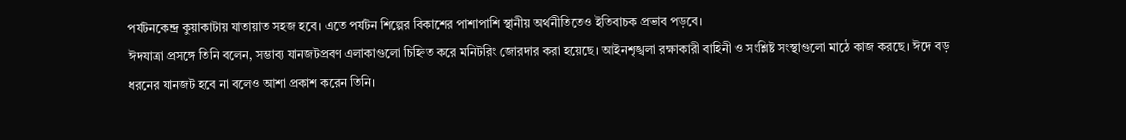পর্যটনকেন্দ্র কুয়াকাটায় যাতায়াত সহজ হবে। এতে পর্যটন শিল্পের বিকাশের পাশাপাশি স্থানীয় অর্থনীতিতেও ইতিবাচক প্রভাব পড়বে।
ঈদযাত্রা প্রসঙ্গে তিনি বলেন, সম্ভাব্য যানজটপ্রবণ এলাকাগুলো চিহ্নিত করে মনিটরিং জোরদার করা হয়েছে। আইনশৃঙ্খলা রক্ষাকারী বাহিনী ও সংশ্লিষ্ট সংস্থাগুলো মাঠে কাজ করছে। ঈদে বড় ধরনের যানজট হবে না বলেও আশা প্রকাশ করেন তিনি।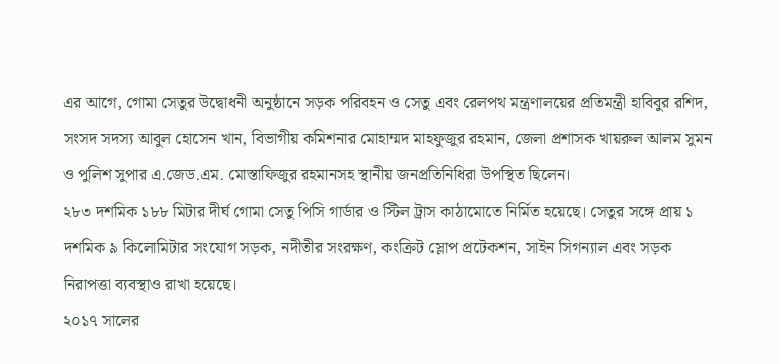এর আগে, গোমা সেতুর উদ্বোধনী অনুষ্ঠানে সড়ক পরিবহন ও সেতু এবং রেলপথ মন্ত্রণালয়ের প্রতিমন্ত্রী হাবিবুর রশিদ, সংসদ সদস্য আবুল হোসেন খান, বিভাগীয় কমিশনার মোহাম্মদ মাহফুজুর রহমান, জেলা প্রশাসক খায়রুল আলম সুমন ও পুলিশ সুপার এ.জেড.এম. মোস্তাফিজুর রহমানসহ স্থানীয় জনপ্রতিনিধিরা উপস্থিত ছিলেন।
২৮৩ দশমিক ১৮৮ মিটার দীর্ঘ গোমা সেতু পিসি গার্ডার ও স্টিল ট্রাস কাঠামোতে নির্মিত হয়েছে। সেতুর সঙ্গে প্রায় ১ দশমিক ৯ কিলোমিটার সংযোগ সড়ক, নদীতীর সংরক্ষণ, কংক্রিট স্লোপ প্রটেকশন, সাইন সিগন্যাল এবং সড়ক নিরাপত্তা ব্যবস্থাও রাখা হয়েছে।
২০১৭ সালের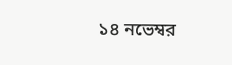১৪ নভেম্বর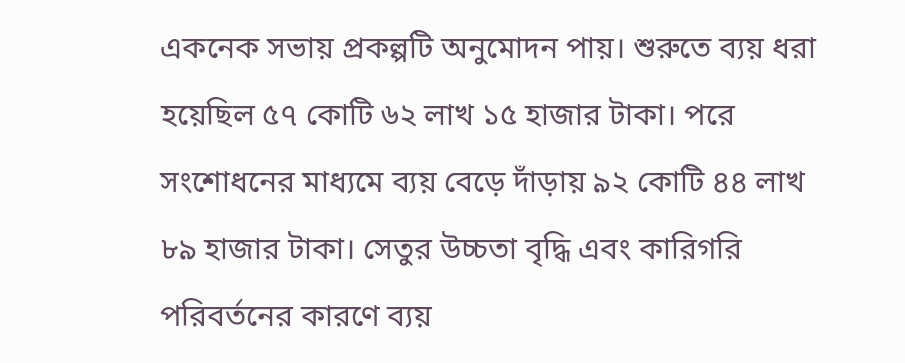একনেক সভায় প্রকল্পটি অনুমোদন পায়। শুরুতে ব্যয় ধরা হয়েছিল ৫৭ কোটি ৬২ লাখ ১৫ হাজার টাকা। পরে সংশোধনের মাধ্যমে ব্যয় বেড়ে দাঁড়ায় ৯২ কোটি ৪৪ লাখ ৮৯ হাজার টাকা। সেতুর উচ্চতা বৃদ্ধি এবং কারিগরি পরিবর্তনের কারণে ব্যয়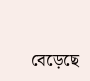বেড়েছে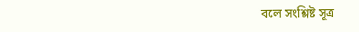বলে সংশ্লিষ্ট সূত্র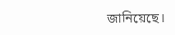জানিয়েছে।